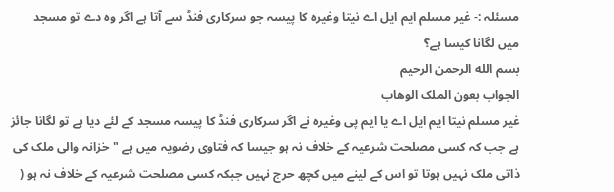مسئلہ :- غیر مسلم ایم ایل اے نیتا وغیرہ کا پیسہ جو سرکاری فنڈ سے آتا ہے اگر وہ دے تو مسجد میں لگانا کیسا ہے؟
بسم الله الرحمن الرحیم
الجواب بعون الملک الوھاب
غیر مسلم نیتا ایم ایل اے یا ایم پی وغیرہ نے اگر سرکاری فنڈ کا پیسہ مسجد کے لئے دیا ہے تو لگانا جائز ہے جب کہ کسی مصلحت شرعیہ کے خلاف نہ ہو جیسا کہ فتاوی رضویہ میں ہے "خزانہ والی ملک کی ذاتی ملک نہیں ہوتا تو اس کے لینے میں کچھ حرج نہیں جبکہ کسی مصلحت شرعیہ کے خلاف نہ ہو (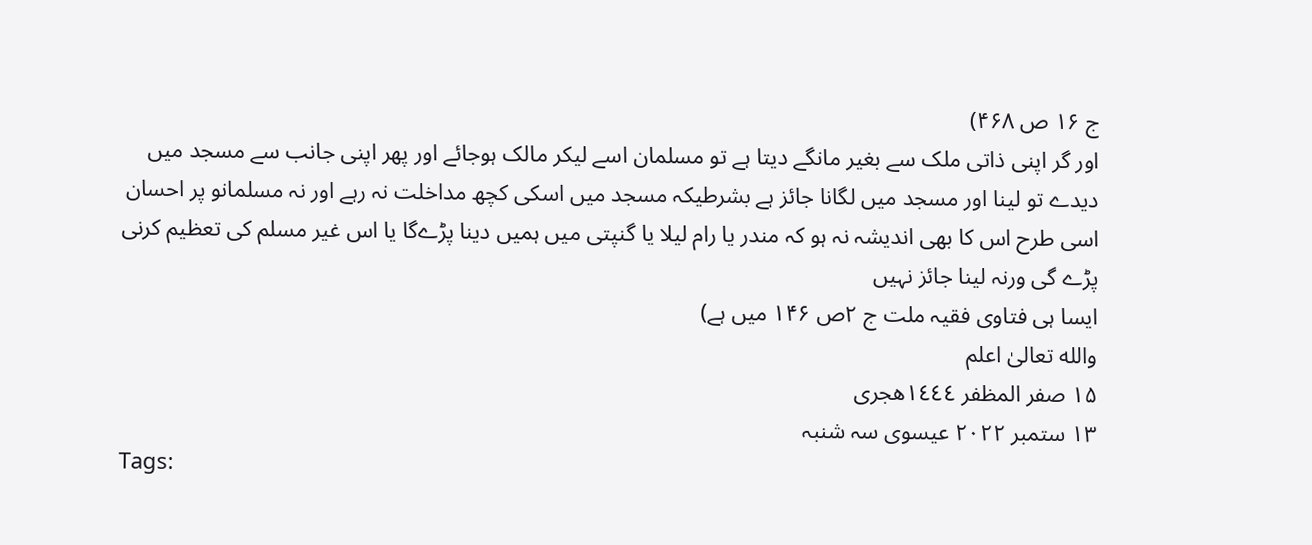ج ۱۶ ص ۴۶۸)
اور گر اپنی ذاتی ملک سے بغیر مانگے دیتا ہے تو مسلمان اسے لیکر مالک ہوجائے اور پھر اپنی جانب سے مسجد میں دیدے تو لینا اور مسجد میں لگانا جائز ہے بشرطیکہ مسجد میں اسکی کچھ مداخلت نہ رہے اور نہ مسلمانو پر احسان اسی طرح اس کا بھی اندیشہ نہ ہو کہ مندر یا رام لیلا یا گنپتی میں ہمیں دینا پڑےگا یا اس غیر مسلم کی تعظیم کرنی پڑے گی ورنہ لینا جائز نہیں
ایسا ہی فتاوی فقیہ ملت ج ۲ص ۱۴۶ میں ہے)
والله تعالیٰ اعلم
۱۵ صفر المظفر ۱٤٤٤ھجری
۱۳ ستمبر ۲۰۲۲ عیسوی سہ شنبہ
Tags: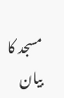مسجد کا بیان